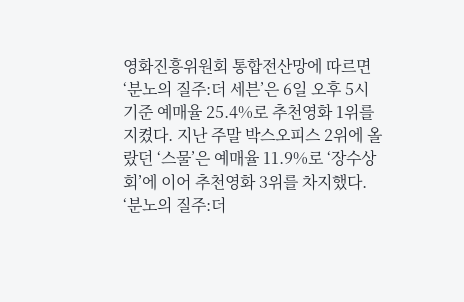영화진흥위원회 통합전산망에 따르면 ‘분노의 질주:더 세븐’은 6일 오후 5시 기준 예매율 25.4%로 추천영화 1위를 지켰다. 지난 주말 박스오피스 2위에 올랐던 ‘스물’은 예매율 11.9%로 ‘장수상회’에 이어 추천영화 3위를 차지했다.
‘분노의 질주:더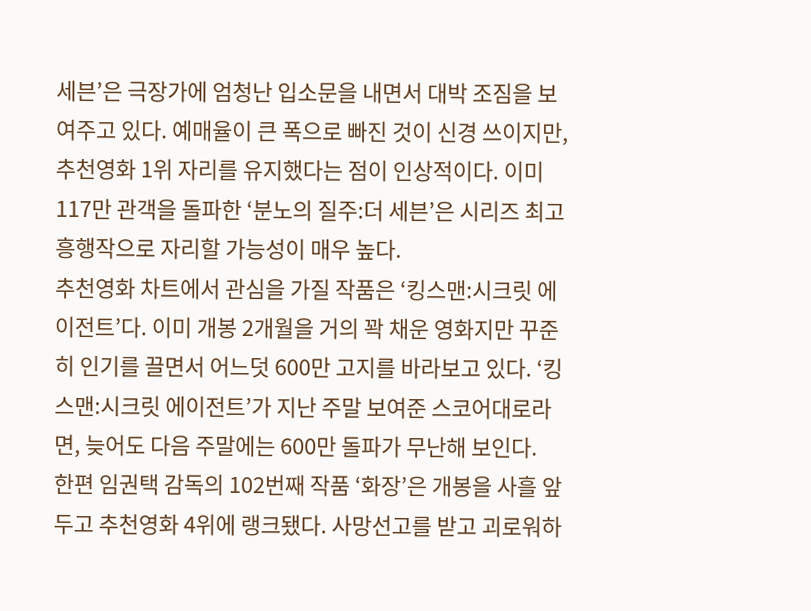세븐’은 극장가에 엄청난 입소문을 내면서 대박 조짐을 보여주고 있다. 예매율이 큰 폭으로 빠진 것이 신경 쓰이지만, 추천영화 1위 자리를 유지했다는 점이 인상적이다. 이미 117만 관객을 돌파한 ‘분노의 질주:더 세븐’은 시리즈 최고 흥행작으로 자리할 가능성이 매우 높다.
추천영화 차트에서 관심을 가질 작품은 ‘킹스맨:시크릿 에이전트’다. 이미 개봉 2개월을 거의 꽉 채운 영화지만 꾸준히 인기를 끌면서 어느덧 600만 고지를 바라보고 있다. ‘킹스맨:시크릿 에이전트’가 지난 주말 보여준 스코어대로라면, 늦어도 다음 주말에는 600만 돌파가 무난해 보인다.
한편 임권택 감독의 102번째 작품 ‘화장’은 개봉을 사흘 앞두고 추천영화 4위에 랭크됐다. 사망선고를 받고 괴로워하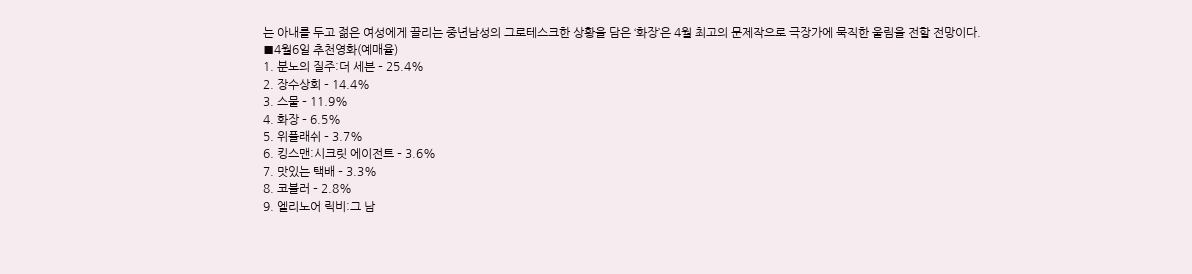는 아내를 두고 젊은 여성에게 끌리는 중년남성의 그로테스크한 상황을 담은 ‘화장’은 4월 최고의 문제작으로 극장가에 묵직한 울림을 전할 전망이다.
■4월6일 추천영화(예매율)
1. 분노의 질주:더 세븐 – 25.4%
2. 장수상회 – 14.4%
3. 스물 – 11.9%
4. 화장 – 6.5%
5. 위플래쉬 – 3.7%
6. 킹스맨:시크릿 에이전트 – 3.6%
7. 맛있는 택배 – 3.3%
8. 코블러 – 2.8%
9. 엘리노어 릭비:그 남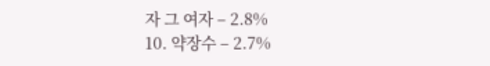자 그 여자 – 2.8%
10. 약장수 – 2.7%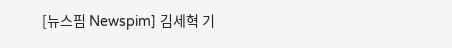[뉴스핌 Newspim] 김세혁 기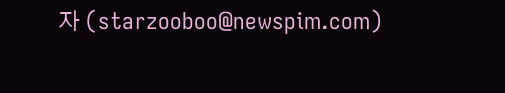자 (starzooboo@newspim.com)